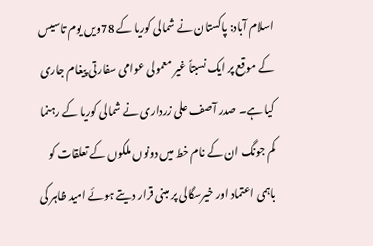اسلام آباد: پاکستان نے شمالی کوریا کے 78ویں یوم تاسیس کے موقع پر ایک نسبتاً غیر معمولی عوامی سفارتی پیغام جاری کیا ہے۔ صدر آصف علی زرداری نے شمالی کوریا کے رہنما کم جونگ ان کے نام خط میں دونوں ملکوں کے تعلقات کو باہمی اعتماد اور خیرسگالی پر مبنی قرار دیتے ہوئے امید ظاہر کی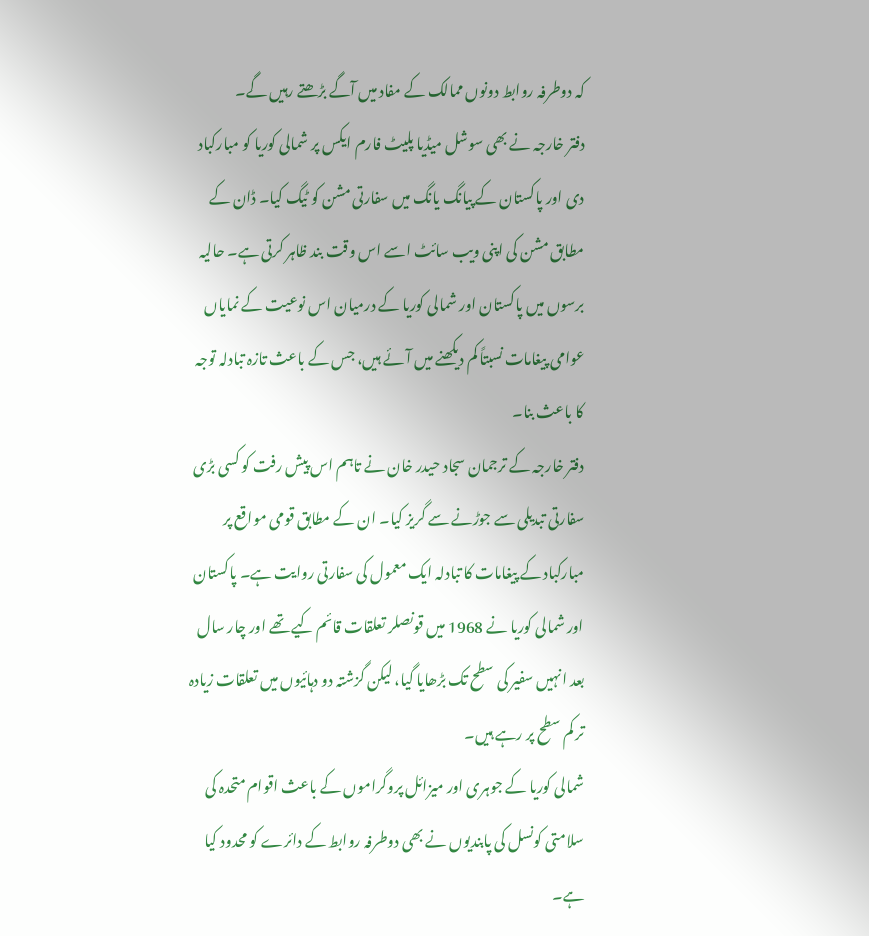کہ دوطرفہ روابط دونوں ممالک کے مفاد میں آگے بڑھتے رہیں گے۔
دفتر خارجہ نے بھی سوشل میڈیا پلیٹ فارم ایکس پر شمالی کوریا کو مبارکباد دی اور پاکستان کے پیانگ یانگ میں سفارتی مشن کو ٹیگ کیا۔ ڈان کے مطابق مشن کی اپنی ویب سائٹ اسے اس وقت بند ظاہر کرتی ہے۔ حالیہ برسوں میں پاکستان اور شمالی کوریا کے درمیان اس نوعیت کے نمایاں عوامی پیغامات نسبتاً کم دیکھنے میں آئے ہیں، جس کے باعث تازہ تبادلہ توجہ کا باعث بنا۔
دفتر خارجہ کے ترجمان سجاد حیدر خان نے تاہم اس پیش رفت کو کسی بڑی سفارتی تبدیلی سے جوڑنے سے گریز کیا۔ ان کے مطابق قومی مواقع پر مبارکباد کے پیغامات کا تبادلہ ایک معمول کی سفارتی روایت ہے۔ پاکستان اور شمالی کوریا نے 1968 میں قونصلر تعلقات قائم کیے تھے اور چار سال بعد انہیں سفیر کی سطح تک بڑھایا گیا، لیکن گزشتہ دو دہائیوں میں تعلقات زیادہ تر کم سطح پر رہے ہیں۔
شمالی کوریا کے جوہری اور میزائل پروگراموں کے باعث اقوام متحدہ کی سلامتی کونسل کی پابندیوں نے بھی دوطرفہ روابط کے دائرے کو محدود کیا ہے۔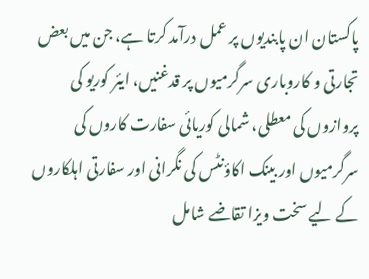پاکستان ان پابندیوں پر عمل درآمد کرتا ہے، جن میں بعض تجارتی و کاروباری سرگرمیوں پر قدغنیں، ایئر کوریو کی پروازوں کی معطلی، شمالی کوریائی سفارت کاروں کی سرگرمیوں اور بینک اکاؤنٹس کی نگرانی اور سفارتی اہلکاروں کے لیے سخت ویزا تقاضے شامل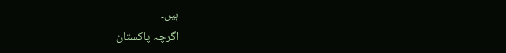ہیں۔
اگرچہ پاکستان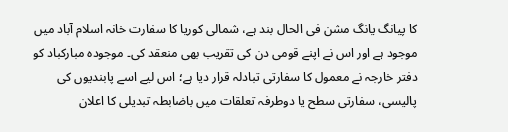کا پیانگ یانگ مشن فی الحال بند ہے، شمالی کوریا کا سفارت خانہ اسلام آباد میں موجود ہے اور اس نے اپنے قومی دن کی تقریب بھی منعقد کی۔ موجودہ مبارکباد کو دفتر خارجہ نے معمول کا سفارتی تبادلہ قرار دیا ہے؛ اس لیے اسے پابندیوں کی پالیسی، سفارتی سطح یا دوطرفہ تعلقات میں باضابطہ تبدیلی کا اعلان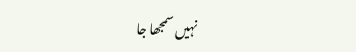نہیں سمجھا جا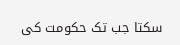سکتا جب تک حکومت کی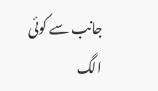جانب سے کوئی الگ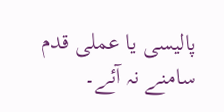پالیسی یا عملی قدم سامنے نہ آئے۔